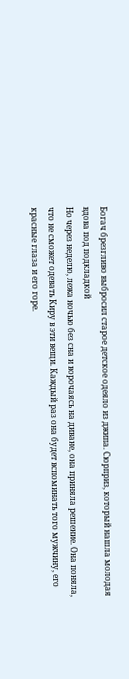Богач брезгливо выбросил старое детское одеяло из джипа. Сюрприз, который нашла молодая вдова под подкладкой
Но через неделю, лежа ночью без сна и ворочаясь на диване, она приняла решение. Она поняла, что не сможет одевать Киру в эти вещи. Каждый раз она будет вспоминать того мужчину, его красные глаза и его горе.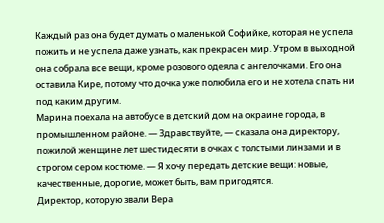Каждый раз она будет думать о маленькой Софийке, которая не успела пожить и не успела даже узнать, как прекрасен мир. Утром в выходной она собрала все вещи, кроме розового одеяла с ангелочками. Его она оставила Кире, потому что дочка уже полюбила его и не хотела спать ни под каким другим.
Марина поехала на автобусе в детский дом на окраине города, в промышленном районе. — Здравствуйте, — сказала она директору, пожилой женщине лет шестидесяти в очках с толстыми линзами и в строгом сером костюме. — Я хочу передать детские вещи: новые, качественные, дорогие, может быть, вам пригодятся.
Директор, которую звали Вера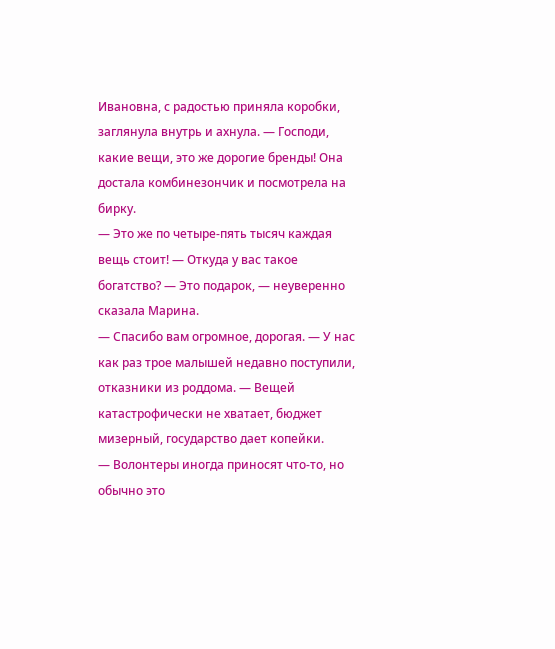Ивановна, с радостью приняла коробки, заглянула внутрь и ахнула. — Господи, какие вещи, это же дорогие бренды! Она достала комбинезончик и посмотрела на бирку.
— Это же по четыре-пять тысяч каждая вещь стоит! — Откуда у вас такое богатство? — Это подарок, — неуверенно сказала Марина.
— Спасибо вам огромное, дорогая. — У нас как раз трое малышей недавно поступили, отказники из роддома. — Вещей катастрофически не хватает, бюджет мизерный, государство дает копейки.
— Волонтеры иногда приносят что-то, но обычно это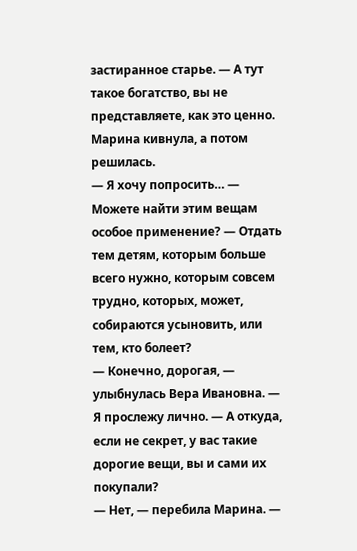застиранное старье. — А тут такое богатство, вы не представляете, как это ценно. Марина кивнула, а потом решилась.
— Я хочу попросить… — Можете найти этим вещам особое применение? — Отдать тем детям, которым больше всего нужно, которым совсем трудно, которых, может, собираются усыновить, или тем, кто болеет?
— Конечно, дорогая, — улыбнулась Вера Ивановна. — Я прослежу лично. — А откуда, если не секрет, у вас такие дорогие вещи, вы и сами их покупали?
— Нет, — перебила Марина. —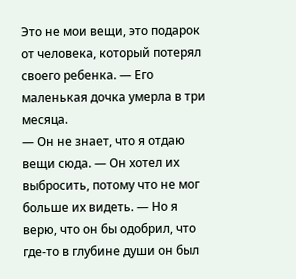Это не мои вещи, это подарок от человека, который потерял своего ребенка. — Его маленькая дочка умерла в три месяца.
— Он не знает, что я отдаю вещи сюда. — Он хотел их выбросить, потому что не мог больше их видеть. — Но я верю, что он бы одобрил, что где-то в глубине души он был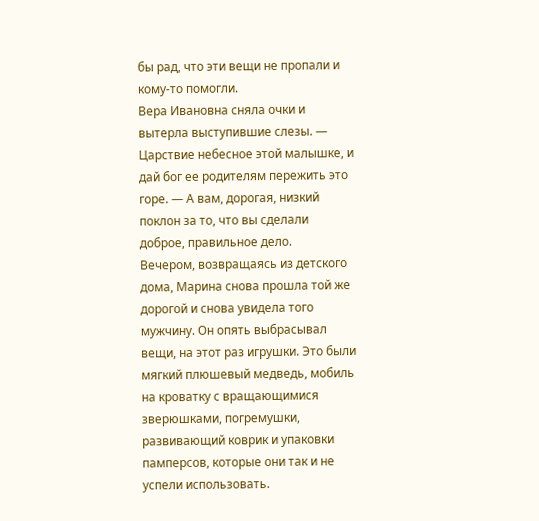бы рад, что эти вещи не пропали и кому-то помогли.
Вера Ивановна сняла очки и вытерла выступившие слезы. — Царствие небесное этой малышке, и дай бог ее родителям пережить это горе. — А вам, дорогая, низкий поклон за то, что вы сделали доброе, правильное дело.
Вечером, возвращаясь из детского дома, Марина снова прошла той же дорогой и снова увидела того мужчину. Он опять выбрасывал вещи, на этот раз игрушки. Это были мягкий плюшевый медведь, мобиль на кроватку с вращающимися зверюшками, погремушки, развивающий коврик и упаковки памперсов, которые они так и не успели использовать.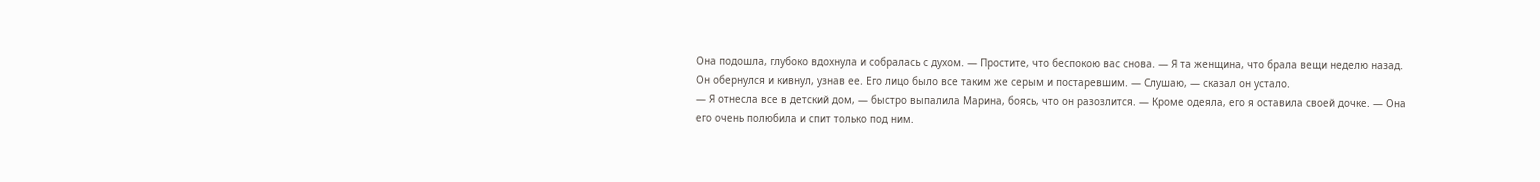Она подошла, глубоко вдохнула и собралась с духом. — Простите, что беспокою вас снова. — Я та женщина, что брала вещи неделю назад.
Он обернулся и кивнул, узнав ее. Его лицо было все таким же серым и постаревшим. — Слушаю, — сказал он устало.
— Я отнесла все в детский дом, — быстро выпалила Марина, боясь, что он разозлится. — Кроме одеяла, его я оставила своей дочке. — Она его очень полюбила и спит только под ним.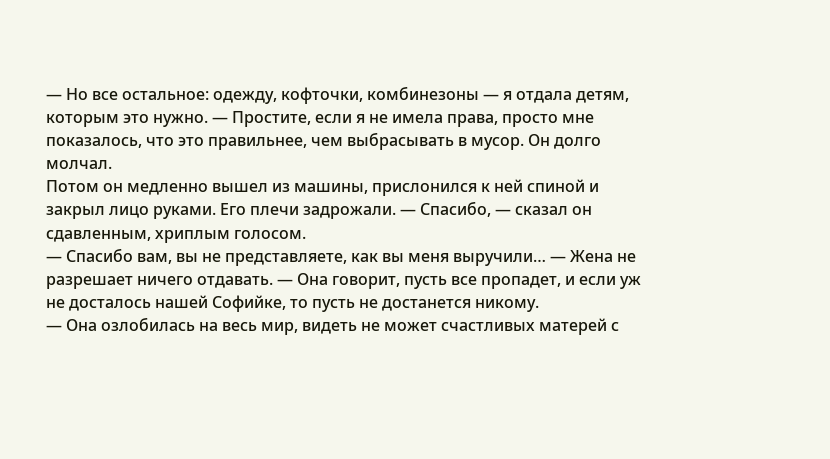— Но все остальное: одежду, кофточки, комбинезоны — я отдала детям, которым это нужно. — Простите, если я не имела права, просто мне показалось, что это правильнее, чем выбрасывать в мусор. Он долго молчал.
Потом он медленно вышел из машины, прислонился к ней спиной и закрыл лицо руками. Его плечи задрожали. — Спасибо, — сказал он сдавленным, хриплым голосом.
— Спасибо вам, вы не представляете, как вы меня выручили… — Жена не разрешает ничего отдавать. — Она говорит, пусть все пропадет, и если уж не досталось нашей Софийке, то пусть не достанется никому.
— Она озлобилась на весь мир, видеть не может счастливых матерей с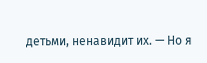детьми, ненавидит их. — Но я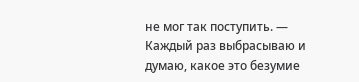не мог так поступить. — Каждый раз выбрасываю и думаю, какое это безумие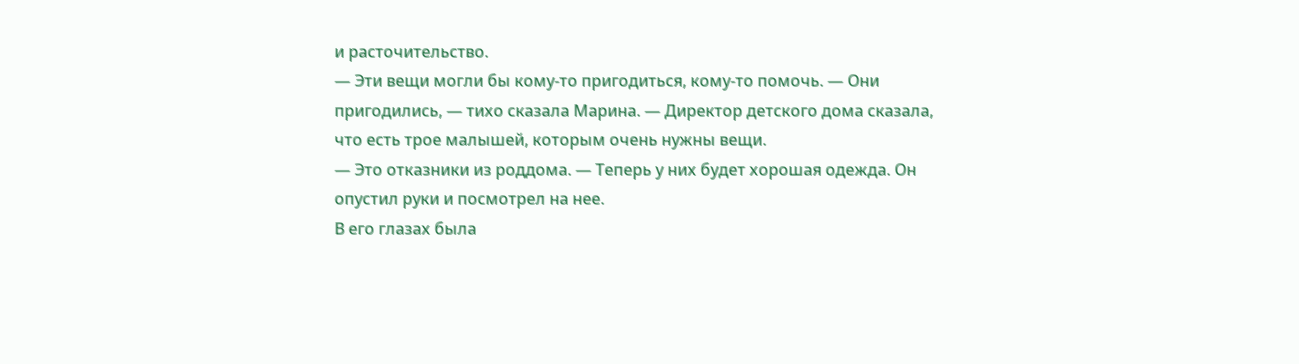и расточительство.
— Эти вещи могли бы кому-то пригодиться, кому-то помочь. — Они пригодились, — тихо сказала Марина. — Директор детского дома сказала, что есть трое малышей, которым очень нужны вещи.
— Это отказники из роддома. — Теперь у них будет хорошая одежда. Он опустил руки и посмотрел на нее.
В его глазах была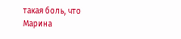такая боль, что Марина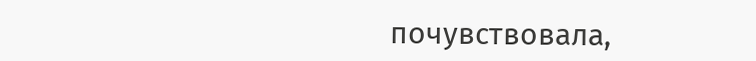почувствовала,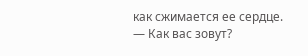как сжимается ее сердце. — Как вас зовут?